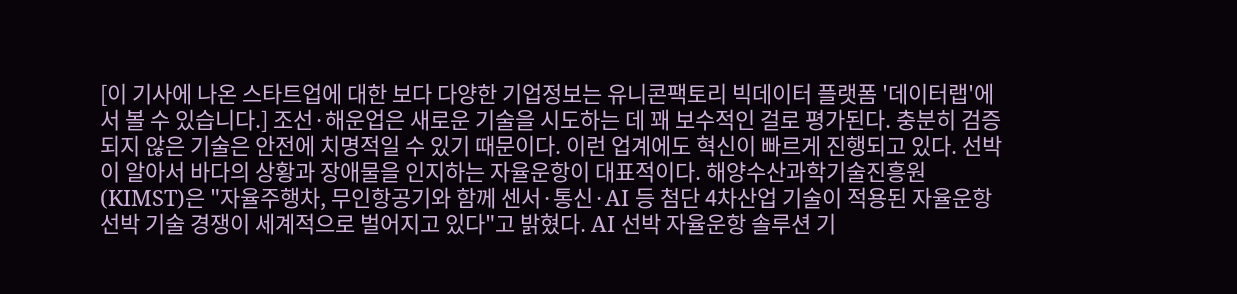[이 기사에 나온 스타트업에 대한 보다 다양한 기업정보는 유니콘팩토리 빅데이터 플랫폼 '데이터랩'에서 볼 수 있습니다.] 조선·해운업은 새로운 기술을 시도하는 데 꽤 보수적인 걸로 평가된다. 충분히 검증되지 않은 기술은 안전에 치명적일 수 있기 때문이다. 이런 업계에도 혁신이 빠르게 진행되고 있다. 선박이 알아서 바다의 상황과 장애물을 인지하는 자율운항이 대표적이다. 해양수산과학기술진흥원(KIMST)은 "자율주행차, 무인항공기와 함께 센서·통신·AI 등 첨단 4차산업 기술이 적용된 자율운항선박 기술 경쟁이 세계적으로 벌어지고 있다"고 밝혔다. AI 선박 자율운항 솔루션 기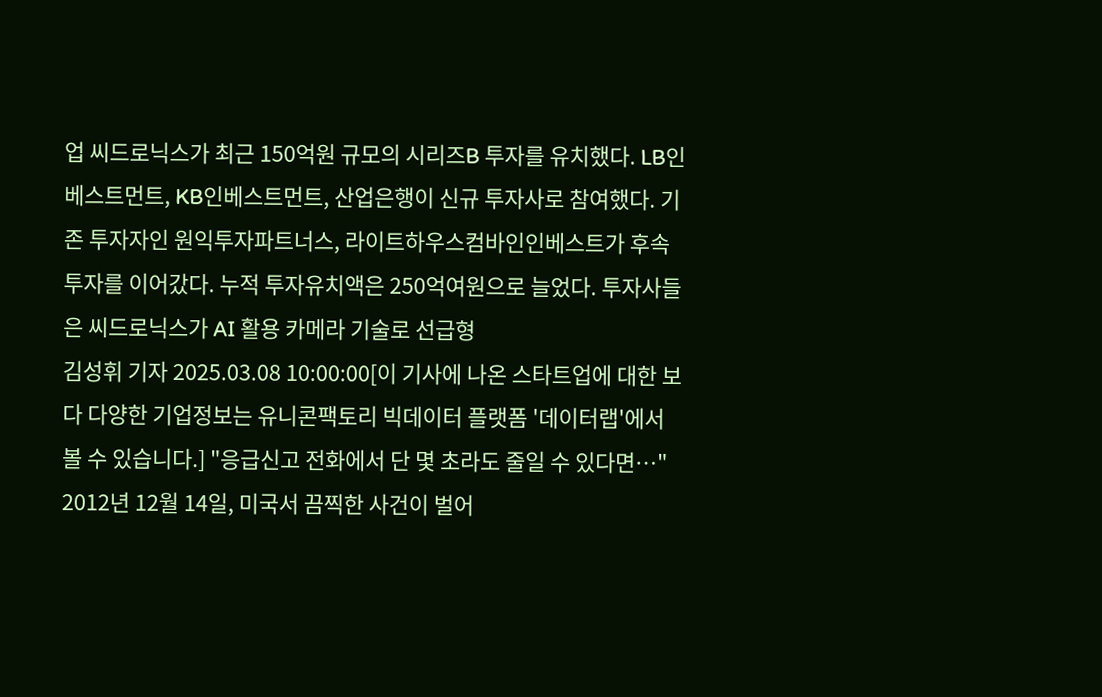업 씨드로닉스가 최근 150억원 규모의 시리즈B 투자를 유치했다. LB인베스트먼트, KB인베스트먼트, 산업은행이 신규 투자사로 참여했다. 기존 투자자인 원익투자파트너스, 라이트하우스컴바인인베스트가 후속 투자를 이어갔다. 누적 투자유치액은 250억여원으로 늘었다. 투자사들은 씨드로닉스가 AI 활용 카메라 기술로 선급형
김성휘 기자 2025.03.08 10:00:00[이 기사에 나온 스타트업에 대한 보다 다양한 기업정보는 유니콘팩토리 빅데이터 플랫폼 '데이터랩'에서 볼 수 있습니다.] "응급신고 전화에서 단 몇 초라도 줄일 수 있다면…" 2012년 12월 14일, 미국서 끔찍한 사건이 벌어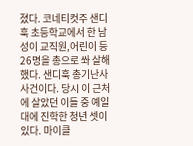졌다. 코네티컷주 샌디훅 초등학교에서 한 남성이 교직원,어린이 등 26명을 총으로 쏴 살해했다. 샌디훅 총기난사 사건이다. 당시 이 근처에 살았던 이들 중 예일대에 진학한 청년 셋이 있다. 마이클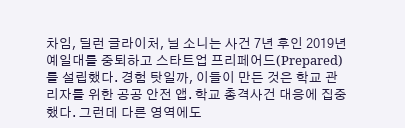차임, 딜런 글라이처, 닐 소니는 사건 7년 후인 2019년 예일대를 중퇴하고 스타트업 프리페어드(Prepared)를 설립했다. 경험 탓일까, 이들이 만든 것은 학교 관리자를 위한 공공 안전 앱. 학교 총격사건 대응에 집중했다. 그런데 다른 영역에도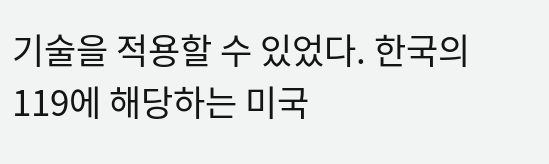기술을 적용할 수 있었다. 한국의 119에 해당하는 미국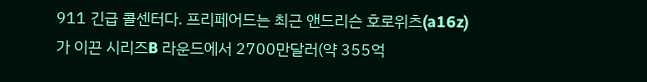911 긴급 콜센터다. 프리페어드는 최근 앤드리슨 호로위츠(a16z)가 이끈 시리즈B 라운드에서 2700만달러(약 355억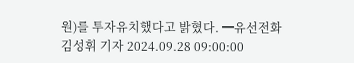원)를 투자유치했다고 밝혔다. ━유선전화
김성휘 기자 2024.09.28 09:00:00